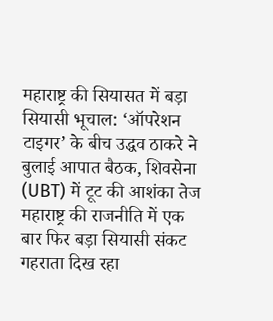महाराष्ट्र की सियासत में बड़ा सियासी भूचाल: ‘ऑपरेशन टाइगर’ के बीच उद्धव ठाकरे ने बुलाई आपात बैठक, शिवसेना (UBT) में टूट की आशंका तेज
महाराष्ट्र की राजनीति में एक बार फिर बड़ा सियासी संकट गहराता दिख रहा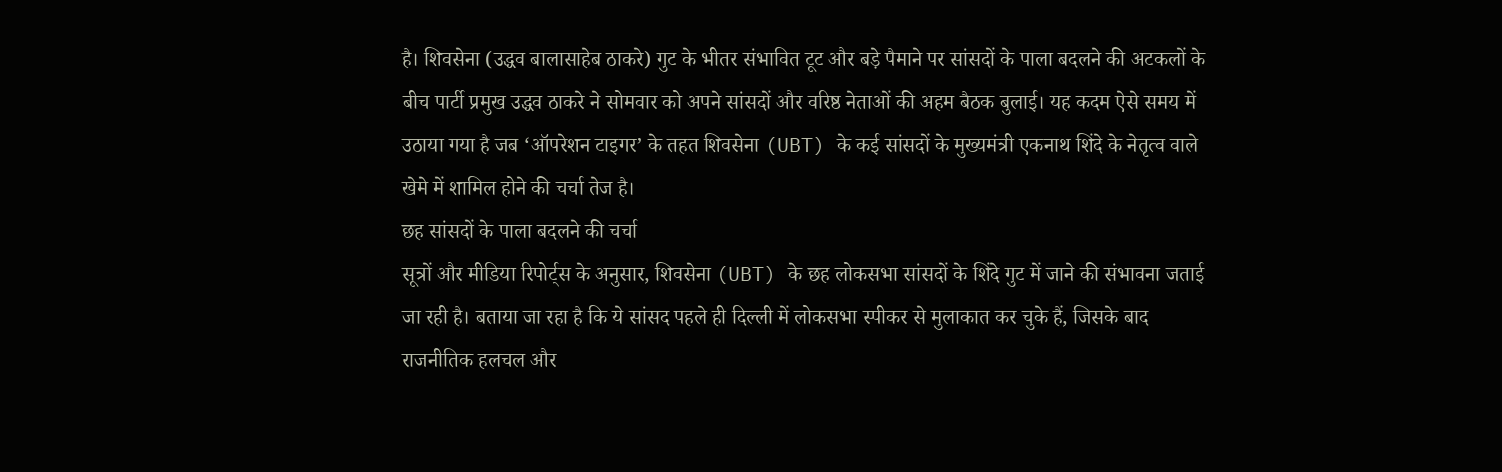है। शिवसेना (उद्धव बालासाहेब ठाकरे) गुट के भीतर संभावित टूट और बड़े पैमाने पर सांसदों के पाला बदलने की अटकलों के बीच पार्टी प्रमुख उद्धव ठाकरे ने सोमवार को अपने सांसदों और वरिष्ठ नेताओं की अहम बैठक बुलाई। यह कदम ऐसे समय में उठाया गया है जब ‘ऑपरेशन टाइगर’ के तहत शिवसेना (UBT) के कई सांसदों के मुख्यमंत्री एकनाथ शिंदे के नेतृत्व वाले खेमे में शामिल होने की चर्चा तेज है।
छह सांसदों के पाला बदलने की चर्चा
सूत्रों और मीडिया रिपोर्ट्स के अनुसार, शिवसेना (UBT) के छह लोकसभा सांसदों के शिंदे गुट में जाने की संभावना जताई जा रही है। बताया जा रहा है कि ये सांसद पहले ही दिल्ली में लोकसभा स्पीकर से मुलाकात कर चुके हैं, जिसके बाद राजनीतिक हलचल और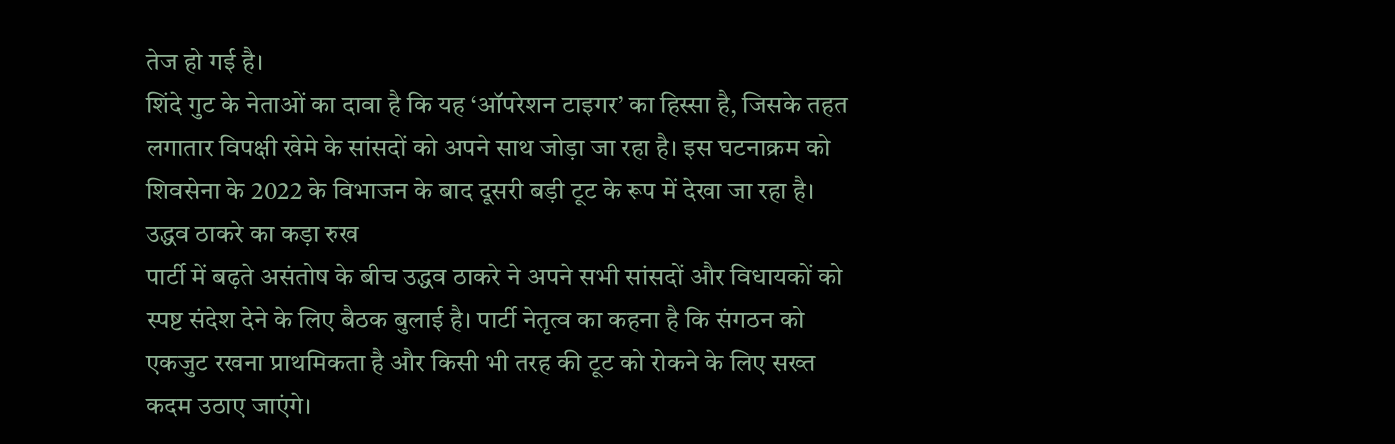तेज हो गई है।
शिंदे गुट के नेताओं का दावा है कि यह ‘ऑपरेशन टाइगर’ का हिस्सा है, जिसके तहत लगातार विपक्षी खेमे के सांसदों को अपने साथ जोड़ा जा रहा है। इस घटनाक्रम को शिवसेना के 2022 के विभाजन के बाद दूसरी बड़ी टूट के रूप में देखा जा रहा है।
उद्धव ठाकरे का कड़ा रुख
पार्टी में बढ़ते असंतोष के बीच उद्धव ठाकरे ने अपने सभी सांसदों और विधायकों को स्पष्ट संदेश देने के लिए बैठक बुलाई है। पार्टी नेतृत्व का कहना है कि संगठन को एकजुट रखना प्राथमिकता है और किसी भी तरह की टूट को रोकने के लिए सख्त कदम उठाए जाएंगे।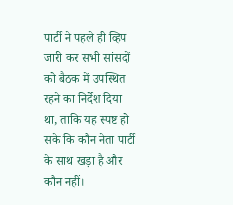पार्टी ने पहले ही व्हिप जारी कर सभी सांसदों को बैठक में उपस्थित रहने का निर्देश दिया था, ताकि यह स्पष्ट हो सके कि कौन नेता पार्टी के साथ खड़ा है और कौन नहीं।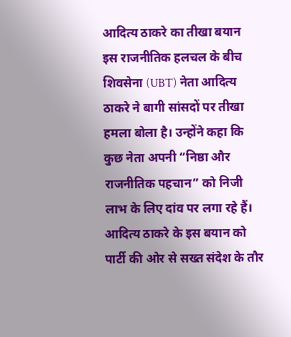आदित्य ठाकरे का तीखा बयान
इस राजनीतिक हलचल के बीच शिवसेना (UBT) नेता आदित्य ठाकरे ने बागी सांसदों पर तीखा हमला बोला है। उन्होंने कहा कि कुछ नेता अपनी “निष्ठा और राजनीतिक पहचान” को निजी लाभ के लिए दांव पर लगा रहे हैं।
आदित्य ठाकरे के इस बयान को पार्टी की ओर से सख्त संदेश के तौर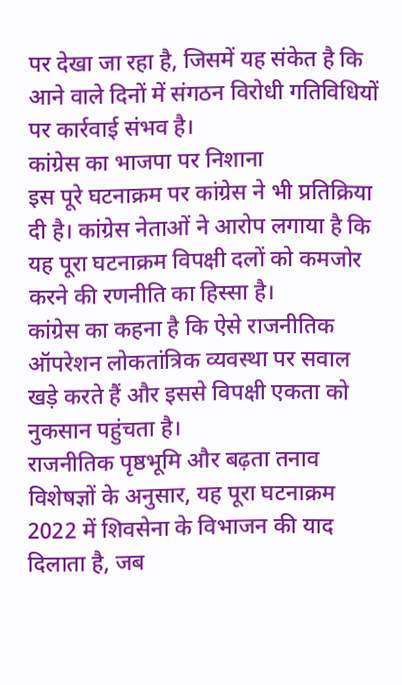पर देखा जा रहा है, जिसमें यह संकेत है कि आने वाले दिनों में संगठन विरोधी गतिविधियों पर कार्रवाई संभव है।
कांग्रेस का भाजपा पर निशाना
इस पूरे घटनाक्रम पर कांग्रेस ने भी प्रतिक्रिया दी है। कांग्रेस नेताओं ने आरोप लगाया है कि यह पूरा घटनाक्रम विपक्षी दलों को कमजोर करने की रणनीति का हिस्सा है।
कांग्रेस का कहना है कि ऐसे राजनीतिक ऑपरेशन लोकतांत्रिक व्यवस्था पर सवाल खड़े करते हैं और इससे विपक्षी एकता को नुकसान पहुंचता है।
राजनीतिक पृष्ठभूमि और बढ़ता तनाव
विशेषज्ञों के अनुसार, यह पूरा घटनाक्रम 2022 में शिवसेना के विभाजन की याद दिलाता है, जब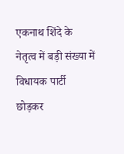एकनाथ शिंदे के नेतृत्व में बड़ी संख्या में विधायक पार्टी छोड़कर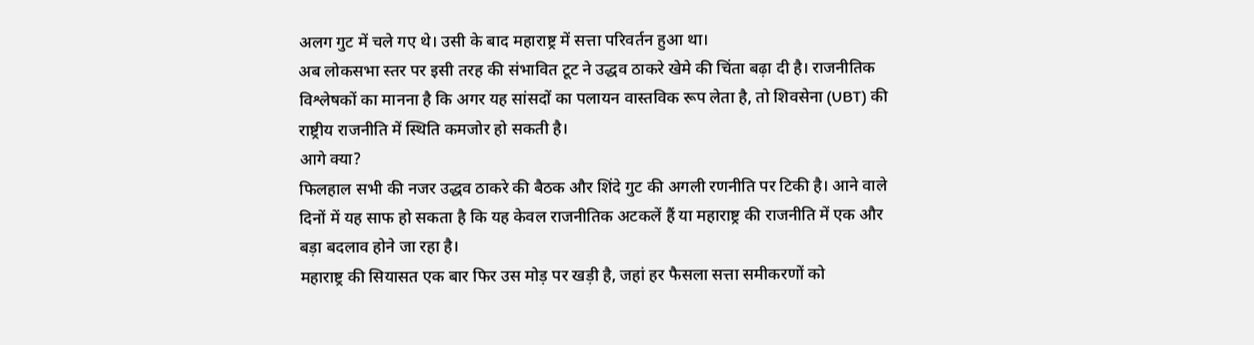अलग गुट में चले गए थे। उसी के बाद महाराष्ट्र में सत्ता परिवर्तन हुआ था।
अब लोकसभा स्तर पर इसी तरह की संभावित टूट ने उद्धव ठाकरे खेमे की चिंता बढ़ा दी है। राजनीतिक विश्लेषकों का मानना है कि अगर यह सांसदों का पलायन वास्तविक रूप लेता है, तो शिवसेना (UBT) की राष्ट्रीय राजनीति में स्थिति कमजोर हो सकती है।
आगे क्या?
फिलहाल सभी की नजर उद्धव ठाकरे की बैठक और शिंदे गुट की अगली रणनीति पर टिकी है। आने वाले दिनों में यह साफ हो सकता है कि यह केवल राजनीतिक अटकलें हैं या महाराष्ट्र की राजनीति में एक और बड़ा बदलाव होने जा रहा है।
महाराष्ट्र की सियासत एक बार फिर उस मोड़ पर खड़ी है, जहां हर फैसला सत्ता समीकरणों को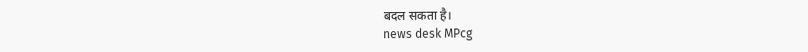बदल सकता है।
news desk MPcg